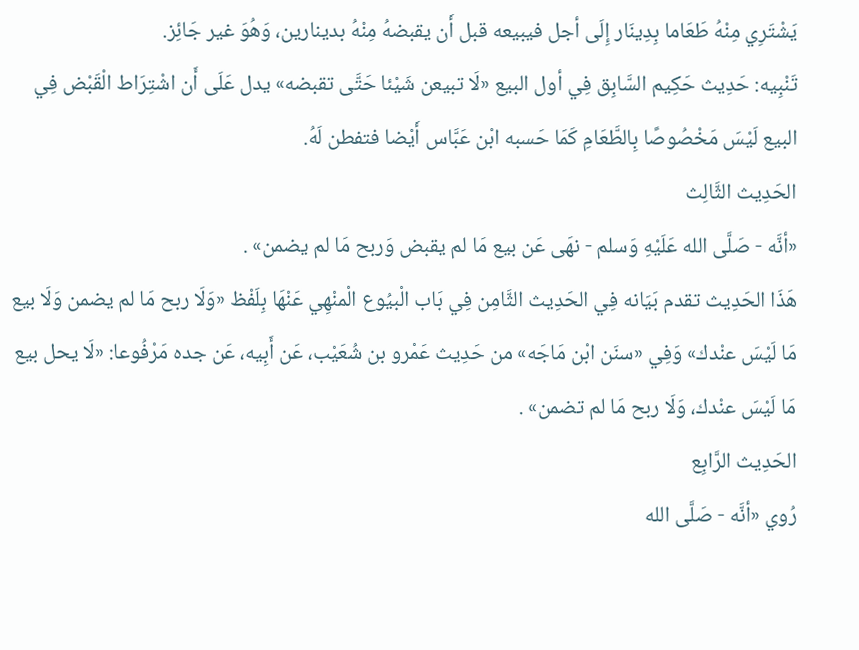يَشْتَرِي مِنْهُ طَعَاما بِدِينَار إِلَى أجل فيبيعه قبل أَن يقبضهُ مِنْهُ بدينارين، وَهُوَ غير جَائِز.
تَنْبِيه: حَدِيث حَكِيم السَّابِق فِي أول البيع «لَا تبيعن شَيْئا حَتَّى تقبضه» يدل عَلَى أَن اشْتِرَاط الْقَبْض فِي البيع لَيْسَ مَخْصُوصًا بِالطَّعَامِ كَمَا حَسبه ابْن عَبَّاس أَيْضا فتفطن لَهُ.
الحَدِيث الثَّالِث
«أنَّه - صَلَّى الله عَلَيْهِ وَسلم - نهَى عَن بيع مَا لم يقبض وَربح مَا لم يضمن» .
هَذَا الحَدِيث تقدم بَيَانه فِي الحَدِيث الثَّامِن فِي بَاب الْبيُوع الْمنْهِي عَنْهَا بِلَفْظ «وَلَا ربح مَا لم يضمن وَلَا بيع مَا لَيْسَ عنْدك» وَفِي «سنَن ابْن مَاجَه» من حَدِيث عَمْرو بن شُعَيْب، عَن أَبِيه، عَن جده مَرْفُوعا: «لَا يحل بيع مَا لَيْسَ عنْدك، وَلَا ربح مَا لم تضمن» .
الحَدِيث الرَّابِع
رُوي «أنَّه - صَلَّى الله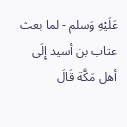عَلَيْهِ وَسلم - لما بعث عتاب بن أسيد إِلَى أهل مَكَّة قَالَ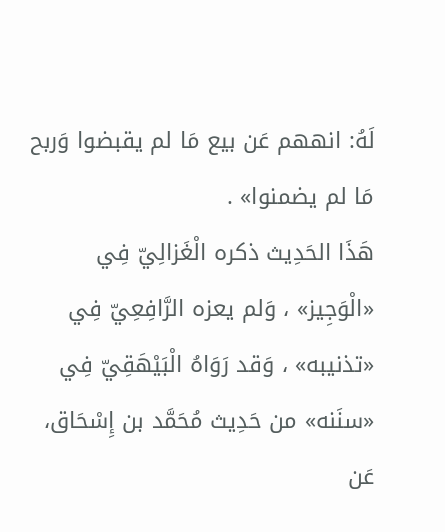لَهُ: انههم عَن بيع مَا لم يقبضوا وَربح مَا لم يضمنوا» .
هَذَا الحَدِيث ذكره الْغَزالِيّ فِي «الْوَجِيز» ، وَلم يعزه الرَّافِعِيّ فِي «تذنيبه» ، وَقد رَوَاهُ الْبَيْهَقِيّ فِي «سنَنه» من حَدِيث مُحَمَّد بن إِسْحَاق، عَن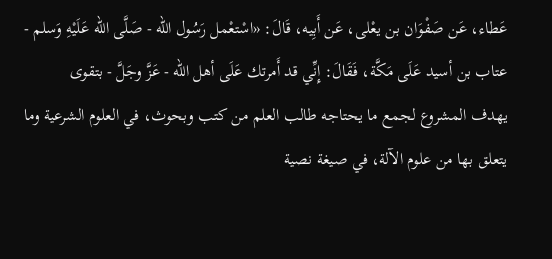عَطاء، عَن صَفْوَان بن يعْلى، عَن أَبِيه، قَالَ: «اسْتعْمل رَسُول الله - صَلَّى الله عَلَيْهِ وَسلم - عتاب بن أسيد عَلَى مَكَّة، فَقَالَ: إِنِّي قد أَمرتك عَلَى أهل الله - عَزَّ وجَلَّ - بتقوى
يهدف المشروع لجمع ما يحتاجه طالب العلم من كتب وبحوث، في العلوم الشرعية وما يتعلق بها من علوم الآلة، في صيغة نصية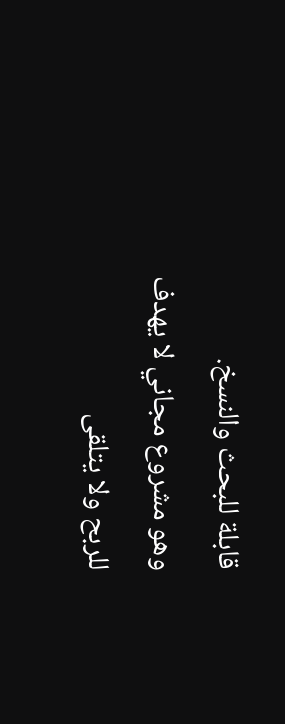قابلة للبحث والنسخ.
وهو مشروع مجاني لا يهدف للربح ولا يتلقى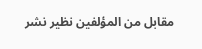مقابل من المؤلفين نظير نشر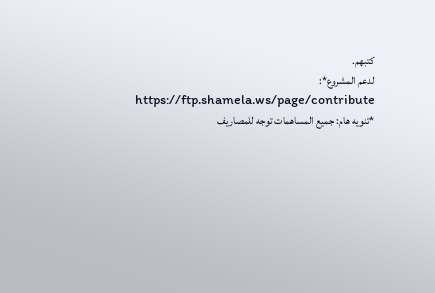كتبهم.
لدعم المشروع*: https://ftp.shamela.ws/page/contribute
*تنويه هام: جميع المساهمات توجه للمصاريف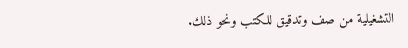التشغيلية من صف وتدقيق للكتب ونحو ذلك.